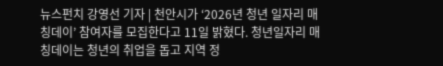뉴스펀치 강영선 기자 | 천안시가 ‘2026년 청년 일자리 매칭데이’ 참여자를 모집한다고 11일 밝혔다. 청년일자리 매칭데이는 청년의 취업을 돕고 지역 정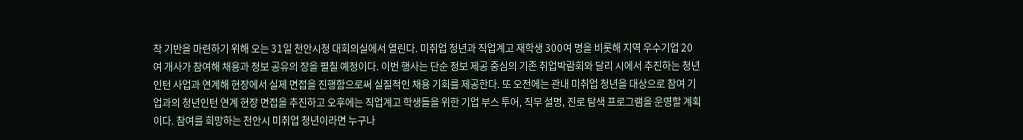착 기반을 마련하기 위해 오는 31일 천안시청 대회의실에서 열린다. 미취업 청년과 직업계고 재학생 300여 명을 비롯해 지역 우수기업 20여 개사가 참여해 채용과 정보 공유의 장을 펼칠 예정이다. 이번 행사는 단순 정보 제공 중심의 기존 취업박람회와 달리 시에서 추진하는 청년인턴 사업과 연계해 현장에서 실제 면접을 진행함으로써 실질적인 채용 기회를 제공한다. 또 오전에는 관내 미취업 청년을 대상으로 참여 기업과의 청년인턴 연계 현장 면접을 추진하고 오후에는 직업계고 학생들을 위한 기업 부스 투어, 직무 설명, 진로 탐색 프로그램을 운영할 계획이다. 참여를 희망하는 천안시 미취업 청년이라면 누구나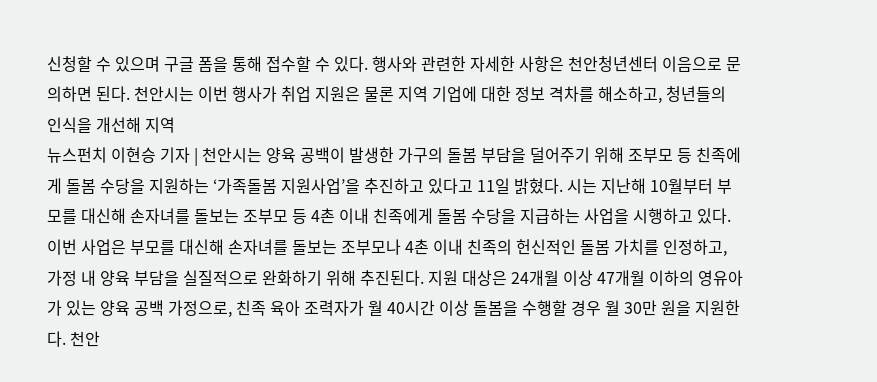신청할 수 있으며 구글 폼을 통해 접수할 수 있다. 행사와 관련한 자세한 사항은 천안청년센터 이음으로 문의하면 된다. 천안시는 이번 행사가 취업 지원은 물론 지역 기업에 대한 정보 격차를 해소하고, 청년들의 인식을 개선해 지역
뉴스펀치 이현승 기자 | 천안시는 양육 공백이 발생한 가구의 돌봄 부담을 덜어주기 위해 조부모 등 친족에게 돌봄 수당을 지원하는 ‘가족돌봄 지원사업’을 추진하고 있다고 11일 밝혔다. 시는 지난해 10월부터 부모를 대신해 손자녀를 돌보는 조부모 등 4촌 이내 친족에게 돌봄 수당을 지급하는 사업을 시행하고 있다. 이번 사업은 부모를 대신해 손자녀를 돌보는 조부모나 4촌 이내 친족의 헌신적인 돌봄 가치를 인정하고, 가정 내 양육 부담을 실질적으로 완화하기 위해 추진된다. 지원 대상은 24개월 이상 47개월 이하의 영유아가 있는 양육 공백 가정으로, 친족 육아 조력자가 월 40시간 이상 돌봄을 수행할 경우 월 30만 원을 지원한다. 천안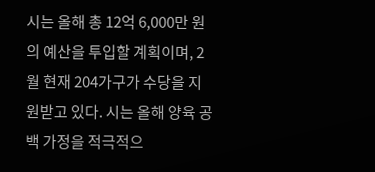시는 올해 총 12억 6,000만 원의 예산을 투입할 계획이며, 2월 현재 204가구가 수당을 지원받고 있다. 시는 올해 양육 공백 가정을 적극적으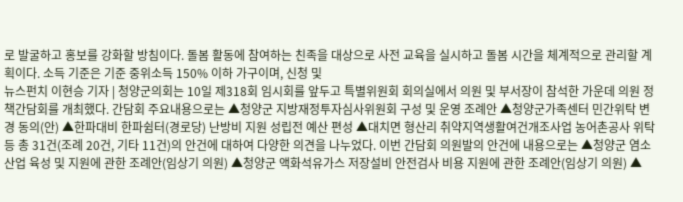로 발굴하고 홍보를 강화할 방침이다. 돌봄 활동에 참여하는 친족을 대상으로 사전 교육을 실시하고 돌봄 시간을 체계적으로 관리할 계획이다. 소득 기준은 기준 중위소득 150% 이하 가구이며, 신청 및
뉴스펀치 이현승 기자 | 청양군의회는 10일 제318회 임시회를 앞두고 특별위원회 회의실에서 의원 및 부서장이 참석한 가운데 의원 정책간담회를 개최했다. 간담회 주요내용으로는 ▲청양군 지방재정투자심사위원회 구성 및 운영 조례안 ▲청양군가족센터 민간위탁 변경 동의(안) ▲한파대비 한파쉼터(경로당) 난방비 지원 성립전 예산 편성 ▲대치면 형산리 취약지역생활여건개조사업 농어촌공사 위탁 등 총 31건(조례 20건, 기타 11건)의 안건에 대하여 다양한 의견을 나누었다. 이번 간담회 의원발의 안건에 내용으로는 ▲청양군 염소산업 육성 및 지원에 관한 조례안(임상기 의원) ▲청양군 액화석유가스 저장설비 안전검사 비용 지원에 관한 조례안(임상기 의원) ▲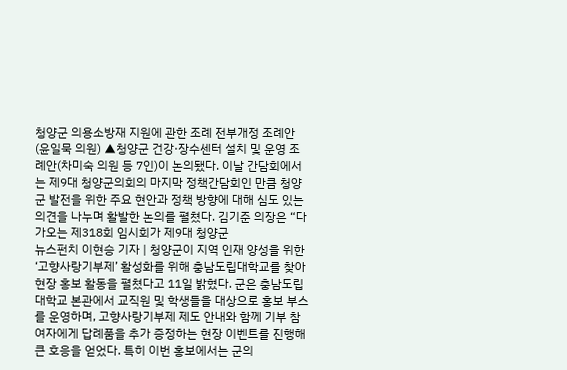청양군 의용소방재 지원에 관한 조례 전부개정 조례안(윤일묵 의원) ▲청양군 건강·장수센터 설치 및 운영 조례안(차미숙 의원 등 7인)이 논의됐다. 이날 간담회에서는 제9대 청양군의회의 마지막 정책간담회인 만큼 청양군 발전을 위한 주요 현안과 정책 방향에 대해 심도 있는 의견을 나누며 활발한 논의를 펼쳤다. 김기준 의장은 “다가오는 제318회 임시회가 제9대 청양군
뉴스펀치 이현승 기자 | 청양군이 지역 인재 양성을 위한 ‘고향사랑기부제’ 활성화를 위해 충남도립대학교를 찾아 현장 홍보 활동을 펼쳤다고 11일 밝혔다. 군은 충남도립대학교 본관에서 교직원 및 학생들을 대상으로 홍보 부스를 운영하며, 고향사랑기부제 제도 안내와 함께 기부 참여자에게 답례품을 추가 증정하는 현장 이벤트를 진행해 큰 호응을 얻었다. 특히 이번 홍보에서는 군의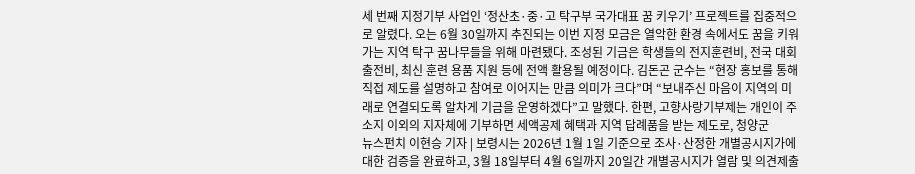세 번째 지정기부 사업인 ‘정산초·중·고 탁구부 국가대표 꿈 키우기’ 프로젝트를 집중적으로 알렸다. 오는 6월 30일까지 추진되는 이번 지정 모금은 열악한 환경 속에서도 꿈을 키워가는 지역 탁구 꿈나무들을 위해 마련됐다. 조성된 기금은 학생들의 전지훈련비, 전국 대회 출전비, 최신 훈련 용품 지원 등에 전액 활용될 예정이다. 김돈곤 군수는 “현장 홍보를 통해 직접 제도를 설명하고 참여로 이어지는 만큼 의미가 크다”며 “보내주신 마음이 지역의 미래로 연결되도록 알차게 기금을 운영하겠다”고 말했다. 한편, 고향사랑기부제는 개인이 주소지 이외의 지자체에 기부하면 세액공제 혜택과 지역 답례품을 받는 제도로, 청양군
뉴스펀치 이현승 기자 | 보령시는 2026년 1월 1일 기준으로 조사·산정한 개별공시지가에 대한 검증을 완료하고, 3월 18일부터 4월 6일까지 20일간 개별공시지가 열람 및 의견제출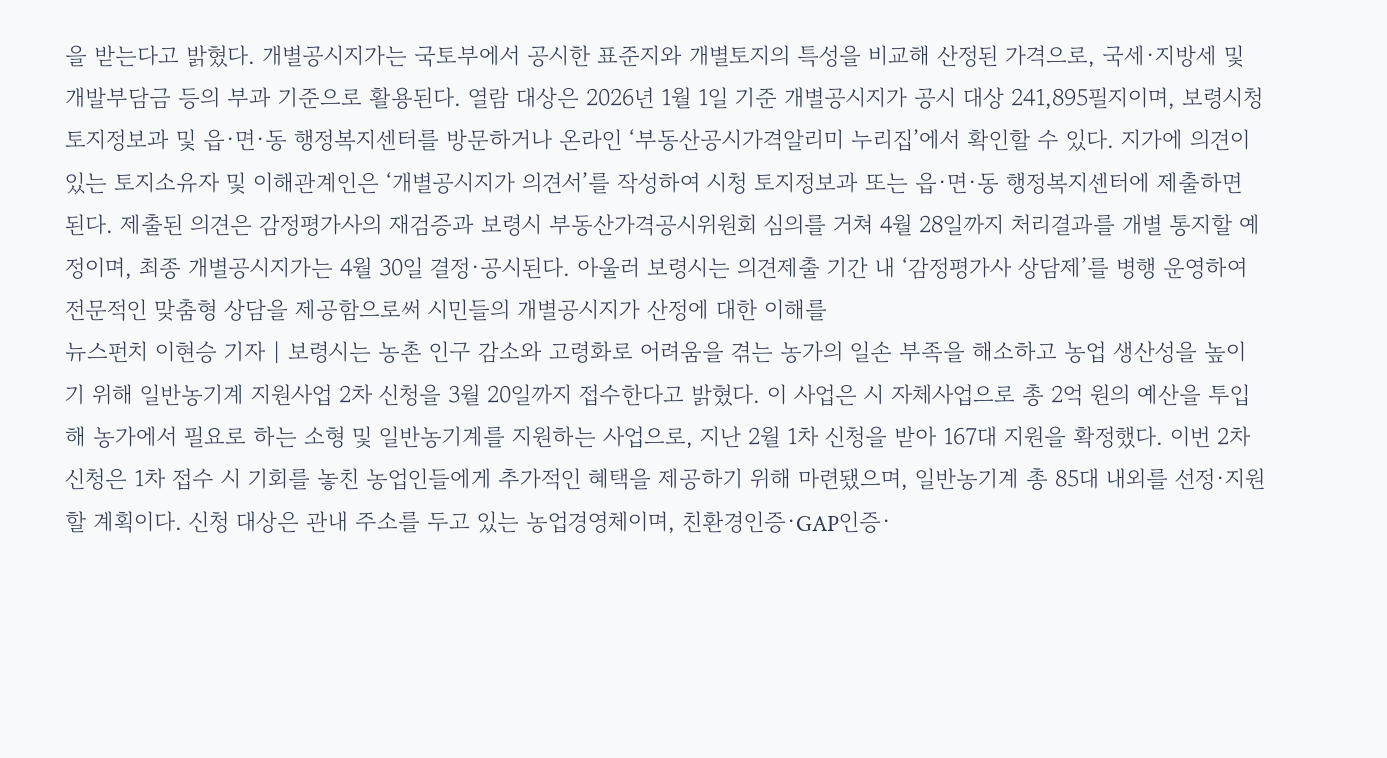을 받는다고 밝혔다. 개별공시지가는 국토부에서 공시한 표준지와 개별토지의 특성을 비교해 산정된 가격으로, 국세·지방세 및 개발부담금 등의 부과 기준으로 활용된다. 열람 대상은 2026년 1월 1일 기준 개별공시지가 공시 대상 241,895필지이며, 보령시청 토지정보과 및 읍·면·동 행정복지센터를 방문하거나 온라인 ‘부동산공시가격알리미 누리집’에서 확인할 수 있다. 지가에 의견이 있는 토지소유자 및 이해관계인은 ‘개별공시지가 의견서’를 작성하여 시청 토지정보과 또는 읍·면·동 행정복지센터에 제출하면 된다. 제출된 의견은 감정평가사의 재검증과 보령시 부동산가격공시위원회 심의를 거쳐 4월 28일까지 처리결과를 개별 통지할 예정이며, 최종 개별공시지가는 4월 30일 결정·공시된다. 아울러 보령시는 의견제출 기간 내 ‘감정평가사 상담제’를 병행 운영하여 전문적인 맞춤형 상담을 제공함으로써 시민들의 개별공시지가 산정에 대한 이해를
뉴스펀치 이현승 기자 | 보령시는 농촌 인구 감소와 고령화로 어려움을 겪는 농가의 일손 부족을 해소하고 농업 생산성을 높이기 위해 일반농기계 지원사업 2차 신청을 3월 20일까지 접수한다고 밝혔다. 이 사업은 시 자체사업으로 총 2억 원의 예산을 투입해 농가에서 필요로 하는 소형 및 일반농기계를 지원하는 사업으로, 지난 2월 1차 신청을 받아 167대 지원을 확정했다. 이번 2차 신청은 1차 접수 시 기회를 놓친 농업인들에게 추가적인 혜택을 제공하기 위해 마련됐으며, 일반농기계 총 85대 내외를 선정·지원할 계획이다. 신청 대상은 관내 주소를 두고 있는 농업경영체이며, 친환경인증·GAP인증·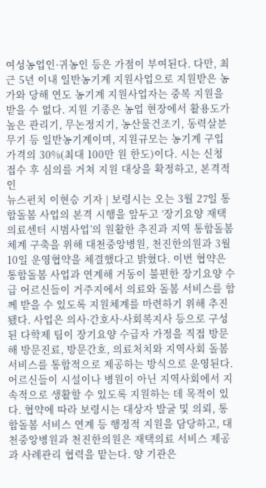여성농업인·귀농인 등은 가점이 부여된다. 다만, 최근 5년 이내 일반농기계 지원사업으로 지원받은 농가와 당해 연도 농기계 지원사업자는 중복 지원을 받을 수 없다. 지원 기종은 농업 현장에서 활용도가 높은 관리기, 무논정지기, 농산물건조기, 동력살분무기 등 일반농기계이며, 지원규모는 농기계 구입 가격의 30%(최대 100만 원 한도)이다. 시는 신청 접수 후 심의를 거쳐 지원 대상을 확정하고, 본격적인
뉴스펀치 이현승 기자 | 보령시는 오는 3월 27일 통합돌봄 사업의 본격 시행을 앞두고 ‘장기요양 재택의료센터 시범사업’의 원활한 추진과 지역 통합돌봄 체계 구축을 위해 대천중앙병원, 천진한의원과 3월 10일 운영협약을 체결했다고 밝혔다. 이번 협약은 통합돌봄 사업과 연계해 거동이 불편한 장기요양 수급 어르신들이 거주지에서 의료와 돌봄 서비스를 함께 받을 수 있도록 지원체계를 마련하기 위해 추진됐다. 사업은 의사·간호사·사회복지사 등으로 구성된 다학제 팀이 장기요양 수급자 가정을 직접 방문해 방문진료, 방문간호, 의료처치와 지역사회 돌봄 서비스를 통합적으로 제공하는 방식으로 운영된다. 어르신들이 시설이나 병원이 아닌 지역사회에서 지속적으로 생활할 수 있도록 지원하는 데 목적이 있다. 협약에 따라 보령시는 대상자 발굴 및 의뢰, 통합돌봄 서비스 연계 등 행정적 지원을 담당하고, 대천중앙병원과 천진한의원은 재택의료 서비스 제공과 사례관리 협력을 맡는다. 양 기관은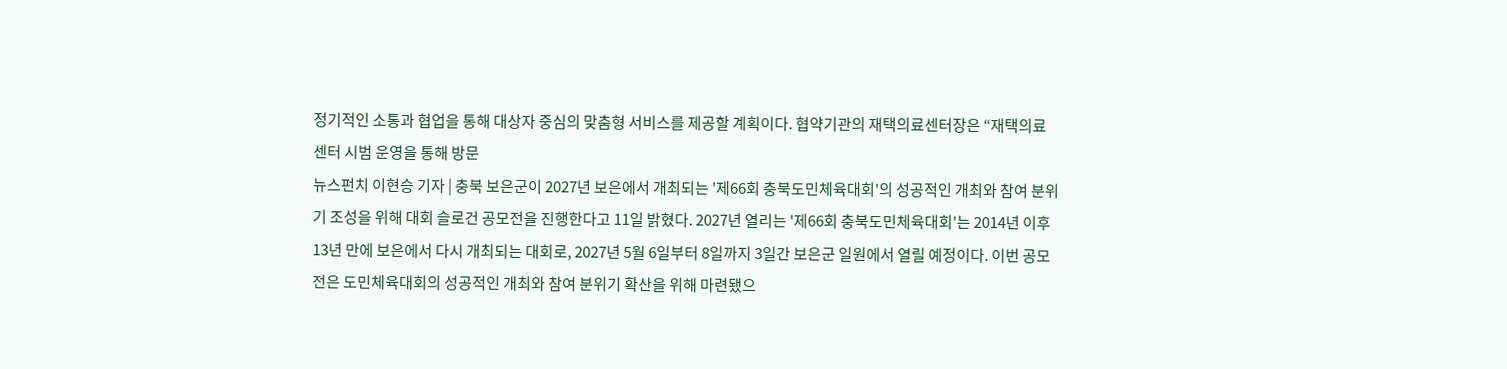정기적인 소통과 협업을 통해 대상자 중심의 맞춤형 서비스를 제공할 계획이다. 협약기관의 재택의료센터장은 “재택의료센터 시범 운영을 통해 방문
뉴스펀치 이현승 기자 | 충북 보은군이 2027년 보은에서 개최되는 '제66회 충북도민체육대회'의 성공적인 개최와 참여 분위기 조성을 위해 대회 슬로건 공모전을 진행한다고 11일 밝혔다. 2027년 열리는 '제66회 충북도민체육대회'는 2014년 이후 13년 만에 보은에서 다시 개최되는 대회로, 2027년 5월 6일부터 8일까지 3일간 보은군 일원에서 열릴 예정이다. 이번 공모전은 도민체육대회의 성공적인 개최와 참여 분위기 확산을 위해 마련됐으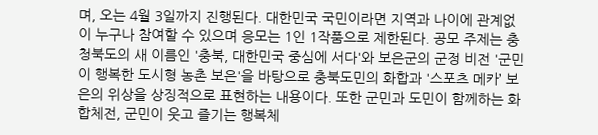며, 오는 4월 3일까지 진행된다. 대한민국 국민이라면 지역과 나이에 관계없이 누구나 참여할 수 있으며 응모는 1인 1작품으로 제한된다. 공모 주제는 충청북도의 새 이름인 '충북, 대한민국 중심에 서다'와 보은군의 군정 비전 '군민이 행복한 도시형 농촌 보은'을 바탕으로 충북도민의 화합과 '스포츠 메카’ 보은의 위상을 상징적으로 표현하는 내용이다. 또한 군민과 도민이 함께하는 화합체전, 군민이 웃고 즐기는 행복체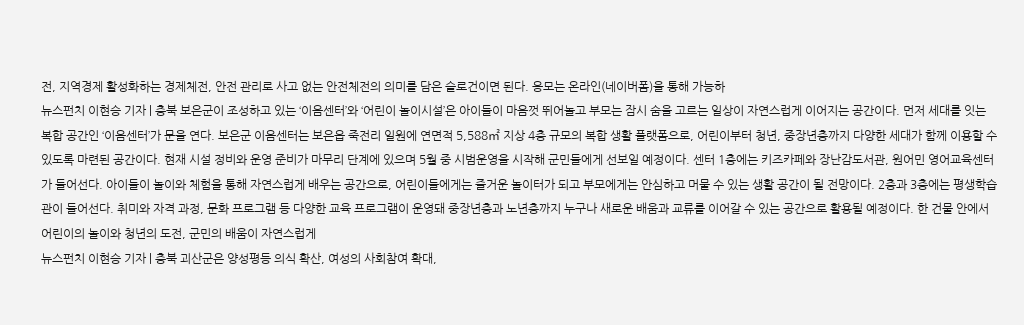전, 지역경제 활성화하는 경제체전, 안전 관리로 사고 없는 안전체전의 의미를 담은 슬로건이면 된다. 응모는 온라인(네이버폼)을 통해 가능하
뉴스펀치 이현승 기자 | 충북 보은군이 조성하고 있는 ‘이음센터’와 ‘어린이 놀이시설’은 아이들이 마음껏 뛰어놀고 부모는 잠시 숨을 고르는 일상이 자연스럽게 이어지는 공간이다. 먼저 세대를 잇는 복합 공간인 ‘이음센터’가 문을 연다. 보은군 이음센터는 보은읍 죽전리 일원에 연면적 5,588㎡ 지상 4층 규모의 복합 생활 플랫폼으로, 어린이부터 청년, 중장년층까지 다양한 세대가 함께 이용할 수 있도록 마련된 공간이다. 현재 시설 정비와 운영 준비가 마무리 단계에 있으며 5월 중 시범운영을 시작해 군민들에게 선보일 예정이다. 센터 1층에는 키즈카페와 장난감도서관, 원어민 영어교육센터가 들어선다. 아이들이 놀이와 체험을 통해 자연스럽게 배우는 공간으로, 어린이들에게는 즐거운 놀이터가 되고 부모에게는 안심하고 머물 수 있는 생활 공간이 될 전망이다. 2층과 3층에는 평생학습관이 들어선다. 취미와 자격 과정, 문화 프로그램 등 다양한 교육 프로그램이 운영돼 중장년층과 노년층까지 누구나 새로운 배움과 교류를 이어갈 수 있는 공간으로 활용될 예정이다. 한 건물 안에서 어린이의 놀이와 청년의 도전, 군민의 배움이 자연스럽게
뉴스펀치 이현승 기자 | 충북 괴산군은 양성평등 의식 확산, 여성의 사회참여 확대,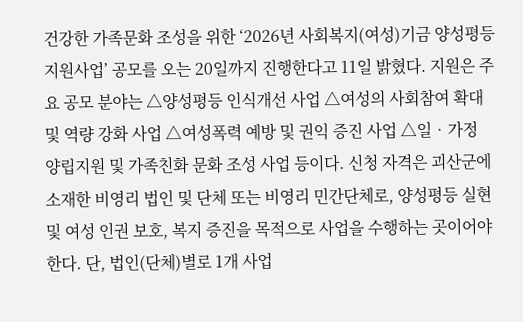건강한 가족문화 조성을 위한 ‘2026년 사회복지(여성)기금 양성평등 지원사업’ 공모를 오는 20일까지 진행한다고 11일 밝혔다. 지원은 주요 공모 분야는 △양성평등 인식개선 사업 △여성의 사회참여 확대 및 역량 강화 사업 △여성폭력 예방 및 권익 증진 사업 △일‧가정 양립지원 및 가족친화 문화 조성 사업 등이다. 신청 자격은 괴산군에 소재한 비영리 법인 및 단체 또는 비영리 민간단체로, 양성평등 실현 및 여성 인권 보호, 복지 증진을 목적으로 사업을 수행하는 곳이어야 한다. 단, 법인(단체)별로 1개 사업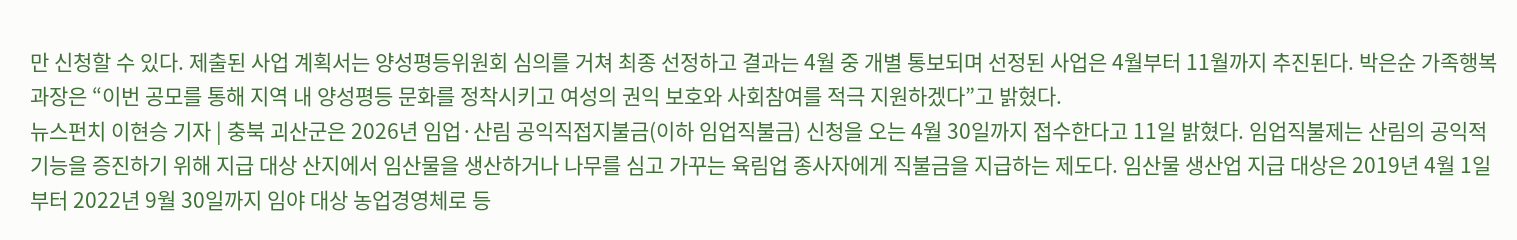만 신청할 수 있다. 제출된 사업 계획서는 양성평등위원회 심의를 거쳐 최종 선정하고 결과는 4월 중 개별 통보되며 선정된 사업은 4월부터 11월까지 추진된다. 박은순 가족행복과장은 “이번 공모를 통해 지역 내 양성평등 문화를 정착시키고 여성의 권익 보호와 사회참여를 적극 지원하겠다”고 밝혔다.
뉴스펀치 이현승 기자 | 충북 괴산군은 2026년 임업·산림 공익직접지불금(이하 임업직불금) 신청을 오는 4월 30일까지 접수한다고 11일 밝혔다. 임업직불제는 산림의 공익적 기능을 증진하기 위해 지급 대상 산지에서 임산물을 생산하거나 나무를 심고 가꾸는 육림업 종사자에게 직불금을 지급하는 제도다. 임산물 생산업 지급 대상은 2019년 4월 1일부터 2022년 9월 30일까지 임야 대상 농업경영체로 등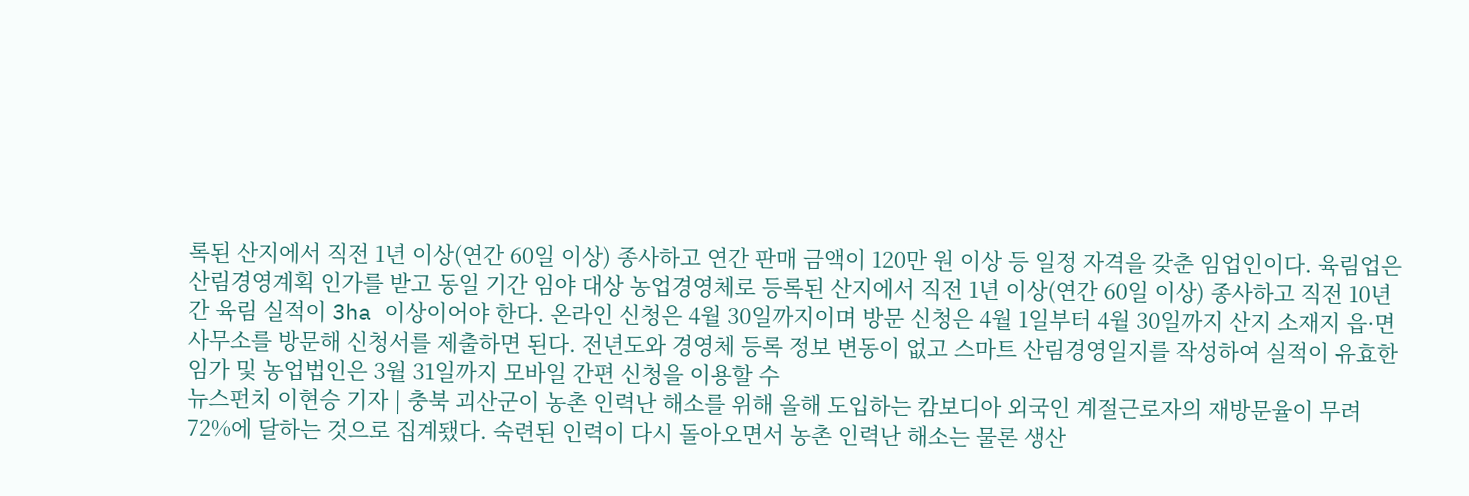록된 산지에서 직전 1년 이상(연간 60일 이상) 종사하고 연간 판매 금액이 120만 원 이상 등 일정 자격을 갖춘 임업인이다. 육림업은 산림경영계획 인가를 받고 동일 기간 임야 대상 농업경영체로 등록된 산지에서 직전 1년 이상(연간 60일 이상) 종사하고 직전 10년간 육림 실적이 3ha 이상이어야 한다. 온라인 신청은 4월 30일까지이며 방문 신청은 4월 1일부터 4월 30일까지 산지 소재지 읍·면사무소를 방문해 신청서를 제출하면 된다. 전년도와 경영체 등록 정보 변동이 없고 스마트 산림경영일지를 작성하여 실적이 유효한 임가 및 농업법인은 3월 31일까지 모바일 간편 신청을 이용할 수
뉴스펀치 이현승 기자 | 충북 괴산군이 농촌 인력난 해소를 위해 올해 도입하는 캄보디아 외국인 계절근로자의 재방문율이 무려 72%에 달하는 것으로 집계됐다. 숙련된 인력이 다시 돌아오면서 농촌 인력난 해소는 물론 생산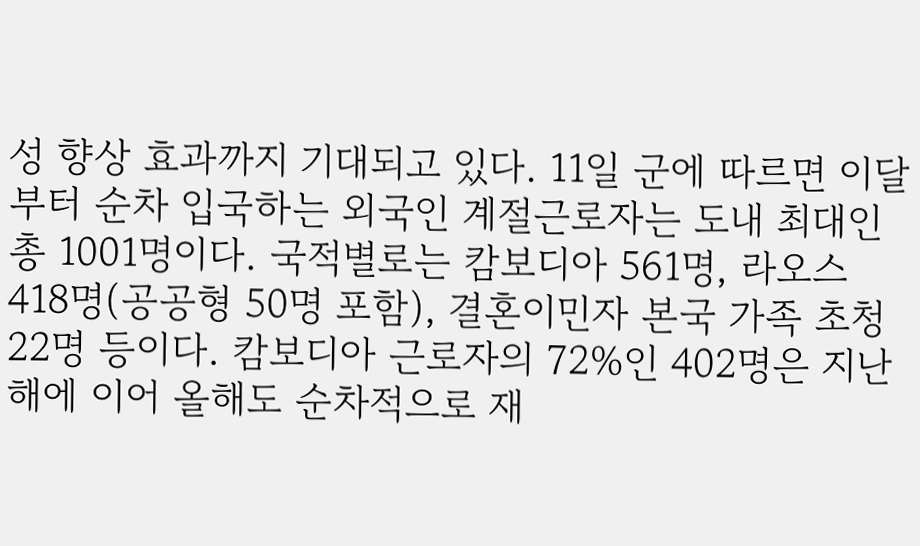성 향상 효과까지 기대되고 있다. 11일 군에 따르면 이달부터 순차 입국하는 외국인 계절근로자는 도내 최대인 총 1001명이다. 국적별로는 캄보디아 561명, 라오스 418명(공공형 50명 포함), 결혼이민자 본국 가족 초청 22명 등이다. 캄보디아 근로자의 72%인 402명은 지난해에 이어 올해도 순차적으로 재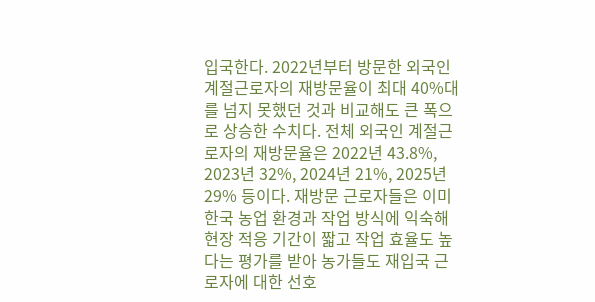입국한다. 2022년부터 방문한 외국인 계절근로자의 재방문율이 최대 40%대를 넘지 못했던 것과 비교해도 큰 폭으로 상승한 수치다. 전체 외국인 계절근로자의 재방문율은 2022년 43.8%, 2023년 32%, 2024년 21%, 2025년 29% 등이다. 재방문 근로자들은 이미 한국 농업 환경과 작업 방식에 익숙해 현장 적응 기간이 짧고 작업 효율도 높다는 평가를 받아 농가들도 재입국 근로자에 대한 선호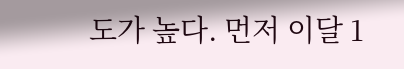도가 높다. 먼저 이달 1